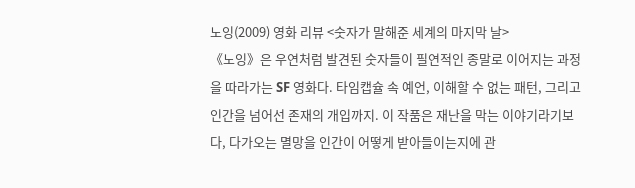노잉(2009) 영화 리뷰 <숫자가 말해준 세계의 마지막 날>
《노잉》은 우연처럼 발견된 숫자들이 필연적인 종말로 이어지는 과정을 따라가는 SF 영화다. 타임캡슐 속 예언, 이해할 수 없는 패턴, 그리고 인간을 넘어선 존재의 개입까지. 이 작품은 재난을 막는 이야기라기보다, 다가오는 멸망을 인간이 어떻게 받아들이는지에 관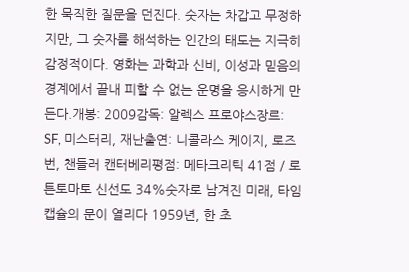한 묵직한 질문을 던진다. 숫자는 차갑고 무정하지만, 그 숫자를 해석하는 인간의 태도는 지극히 감정적이다. 영화는 과학과 신비, 이성과 믿음의 경계에서 끝내 피할 수 없는 운명을 응시하게 만든다.개봉: 2009감독: 알렉스 프로야스장르: SF, 미스터리, 재난출연: 니콜라스 케이지, 로즈 번, 챈들러 캔터베리평점: 메타크리틱 41점 / 로튼토마토 신선도 34%숫자로 남겨진 미래, 타임캡슐의 문이 열리다 1959년, 한 초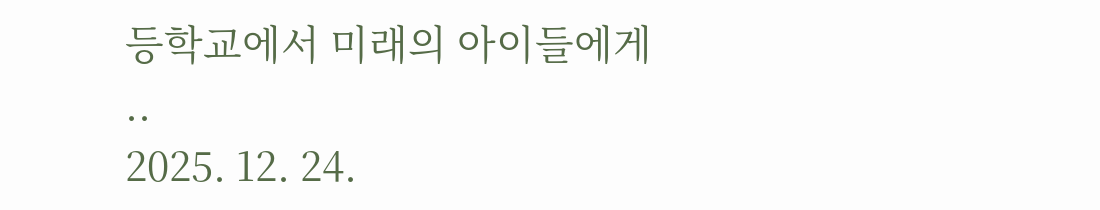등학교에서 미래의 아이들에게 ..
2025. 12. 24.